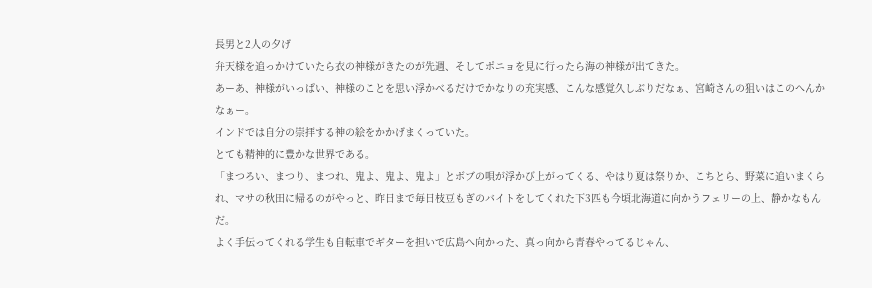長男と2人の夕げ
弁天様を追っかけていたら衣の神様がきたのが先週、そしてポニョを見に行ったら海の神様が出てきた。
あーあ、神様がいっぱい、神様のことを思い浮かべるだけでかなりの充実感、こんな感覚久しぶりだなぁ、宮崎さんの狙いはこのへんかなぁー。
インドでは自分の崇拝する神の絵をかかげまくっていた。
とても精神的に豊かな世界である。
「まつろい、まつり、まつれ、鬼よ、鬼よ、鬼よ」とボブの唄が浮かび上がってくる、やはり夏は祭りか、こちとら、野菜に追いまくられ、マサの秋田に帰るのがやっと、昨日まで毎日枝豆もぎのバイトをしてくれた下3匹も今頃北海道に向かうフェリーの上、静かなもんだ。
よく手伝ってくれる学生も自転車でギターを担いで広島へ向かった、真っ向から青春やってるじゃん、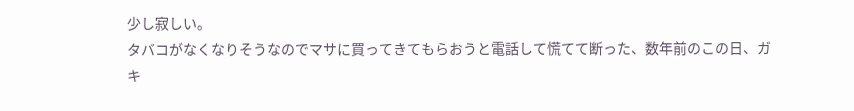少し寂しい。
タバコがなくなりそうなのでマサに買ってきてもらおうと電話して慌てて断った、数年前のこの日、ガキ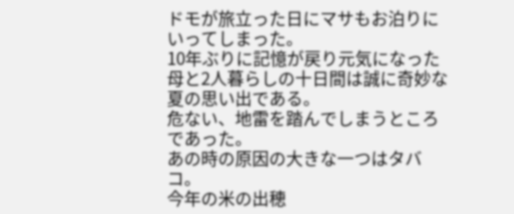ドモが旅立った日にマサもお泊りにいってしまった。
10年ぶりに記憶が戻り元気になった母と2人暮らしの十日間は誠に奇妙な夏の思い出である。
危ない、地雷を踏んでしまうところであった。
あの時の原因の大きな一つはタバコ。
今年の米の出穂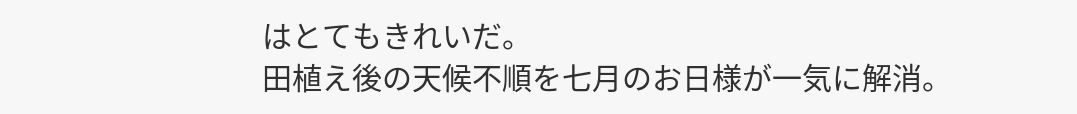はとてもきれいだ。
田植え後の天候不順を七月のお日様が一気に解消。